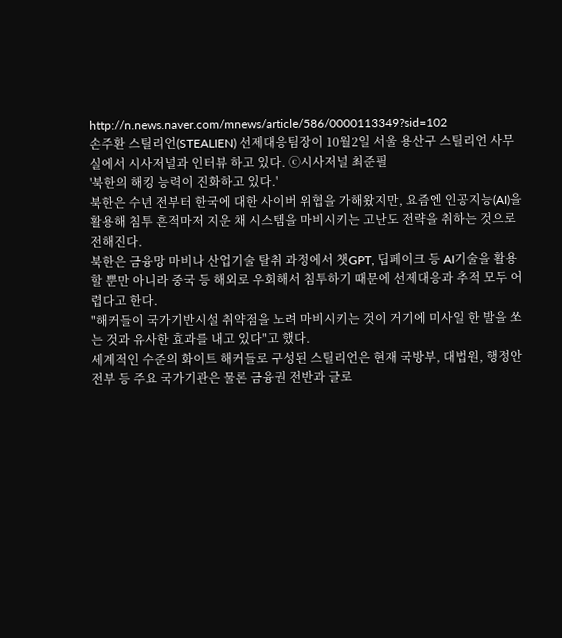http://n.news.naver.com/mnews/article/586/0000113349?sid=102
손주환 스틸리언(STEALIEN) 선제대응팀장이 10월2일 서울 용산구 스틸리언 사무실에서 시사저널과 인터뷰 하고 있다. ⓒ시사저널 최준필
'북한의 해킹 능력이 진화하고 있다.'
북한은 수년 전부터 한국에 대한 사이버 위협을 가해왔지만, 요즘엔 인공지능(AI)을 활용해 침투 흔적마저 지운 채 시스템을 마비시키는 고난도 전략을 취하는 것으로 전해진다.
북한은 금융망 마비나 산업기술 탈취 과정에서 챗GPT, 딥페이크 등 AI기술을 활용할 뿐만 아니라 중국 등 해외로 우회해서 침투하기 때문에 선제대응과 추적 모두 어렵다고 한다.
"해커들이 국가기반시설 취약점을 노려 마비시키는 것이 거기에 미사일 한 발을 쏘는 것과 유사한 효과를 내고 있다"고 했다.
세계적인 수준의 화이트 해커들로 구성된 스틸리언은 현재 국방부, 대법원, 행정안전부 등 주요 국가기관은 물론 금융권 전반과 글로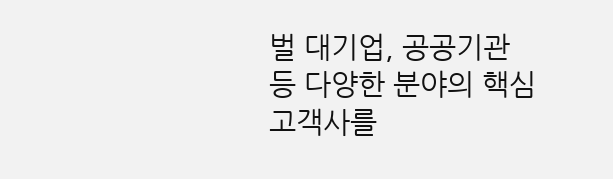벌 대기업, 공공기관 등 다양한 분야의 핵심 고객사를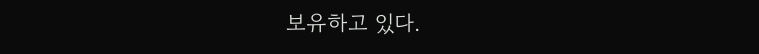보유하고 있다.